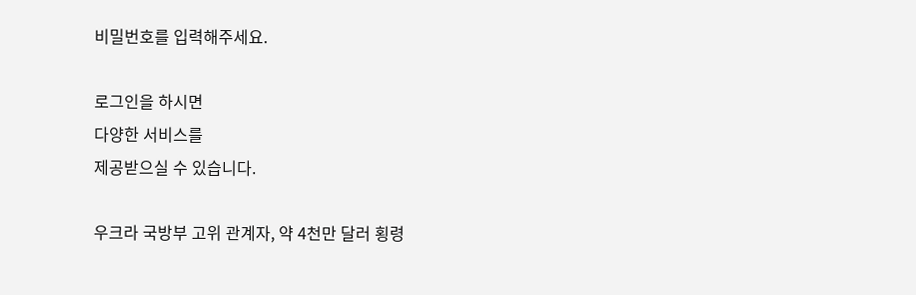비밀번호를 입력해주세요.

로그인을 하시면
다양한 서비스를
제공받으실 수 있습니다.

우크라 국방부 고위 관계자, 약 4천만 달러 횡령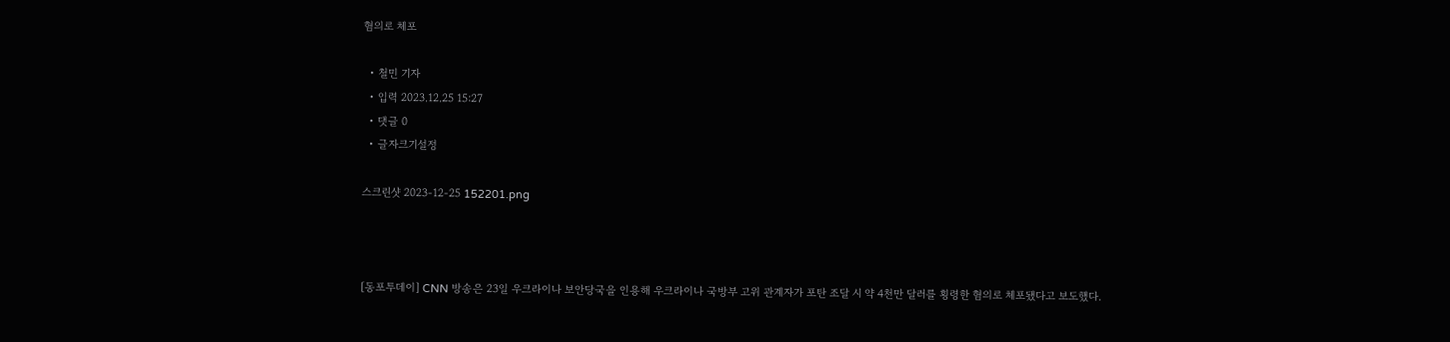혐의로 체포

  • 철민 기자
  • 입력 2023.12.25 15:27
  • 댓글 0
  • 글자크기설정

스크린샷 2023-12-25 152201.png



[동포투데이] CNN 방송은 23일 우크라이나 보안당국을 인용해 우크라이나 국방부 고위 관계자가 포탄 조달 시 약 4천만 달러를 횡령한 혐의로 체포됐다고 보도했다.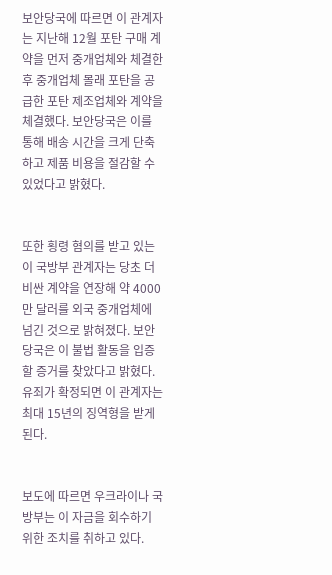보안당국에 따르면 이 관계자는 지난해 12월 포탄 구매 계약을 먼저 중개업체와 체결한 후 중개업체 몰래 포탄을 공급한 포탄 제조업체와 계약을 체결했다. 보안당국은 이를 통해 배송 시간을 크게 단축하고 제품 비용을 절감할 수 있었다고 밝혔다.


또한 횡령 혐의를 받고 있는 이 국방부 관계자는 당초 더 비싼 계약을 연장해 약 4000만 달러를 외국 중개업체에 넘긴 것으로 밝혀졌다. 보안당국은 이 불법 활동을 입증할 증거를 찾았다고 밝혔다. 유죄가 확정되면 이 관계자는 최대 15년의 징역형을 받게 된다.


보도에 따르면 우크라이나 국방부는 이 자금을 회수하기 위한 조치를 취하고 있다.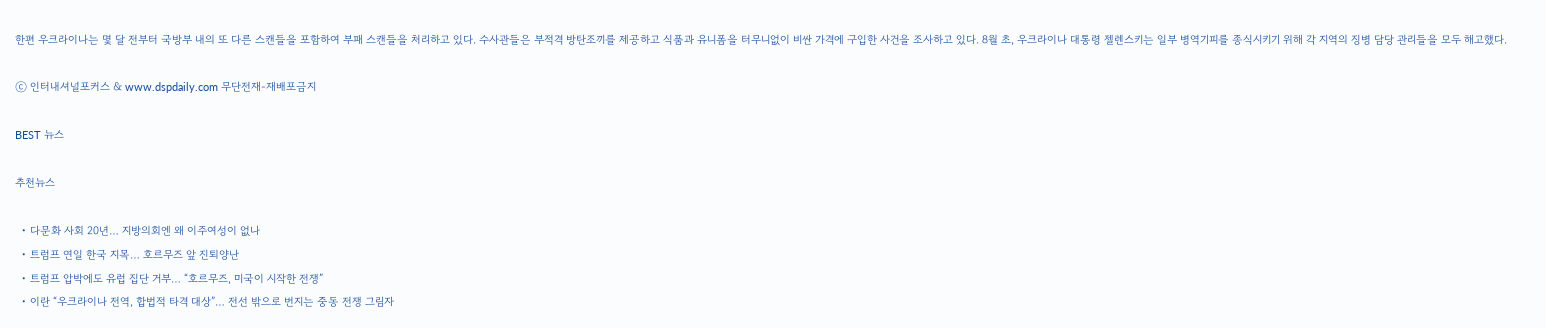한편 우크라이나는 몇 달 전부터 국방부 내의 또 다른 스캔들을 포함하여 부패 스캔들을 처리하고 있다. 수사관들은 부적격 방탄조끼를 제공하고 식품과 유니폼을 터무니없이 비싼 가격에 구입한 사건을 조사하고 있다. 8월 초, 우크라이나 대통령 젤렌스키는 일부 병역기피를 종식시키기 위해 각 지역의 징병 담당 관리들을 모두 해고했다.

ⓒ 인터내셔널포커스 & www.dspdaily.com 무단전재-재배포금지

BEST 뉴스

추천뉴스

  • 다문화 사회 20년… 지방의회엔 왜 이주여성이 없나
  • 트럼프 연일 한국 지목… 호르무즈 앞 진퇴양난
  • 트럼프 압박에도 유럽 집단 거부… “호르무즈, 미국이 시작한 전쟁”
  • 이란 “우크라이나 전역, 합법적 타격 대상”… 전선 밖으로 번지는 중동 전쟁 그림자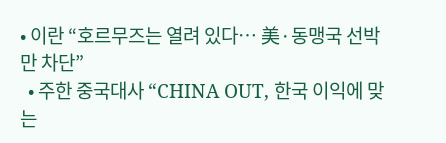• 이란 “호르무즈는 열려 있다… 美·동맹국 선박만 차단”
  • 주한 중국대사 “CHINA OUT, 한국 이익에 맞는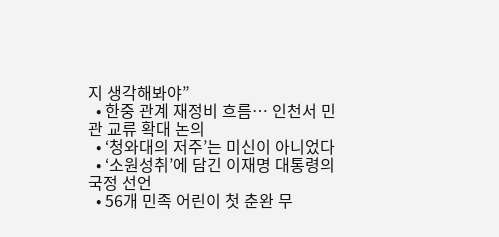지 생각해봐야”
  • 한중 관계 재정비 흐름… 인천서 민관 교류 확대 논의
  • ‘청와대의 저주’는 미신이 아니었다
  • ‘소원성취’에 담긴 이재명 대통령의 국정 선언
  • 56개 민족 어린이 첫 춘완 무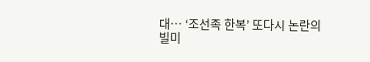대… ‘조선족 한복’ 또다시 논란의 빌미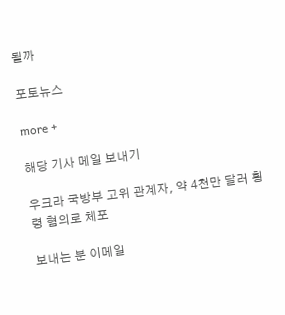될까

포토뉴스

more +

해당 기사 메일 보내기

우크라 국방부 고위 관계자, 약 4천만 달러 횡령 혐의로 체포

보내는 분 이메일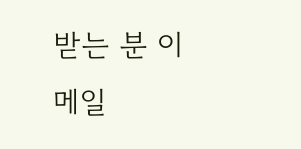받는 분 이메일